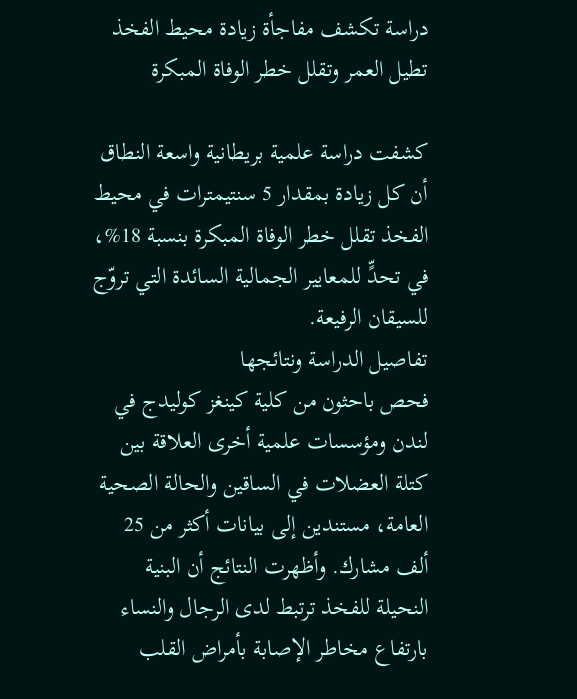دراسة تكشف مفاجأة زيادة محيط الفخذ تطيل العمر وتقلل خطر الوفاة المبكرة

كشفت دراسة علمية بريطانية واسعة النطاق أن كل زيادة بمقدار 5 سنتيمترات في محيط الفخذ تقلل خطر الوفاة المبكرة بنسبة 18%، في تحدٍّ للمعايير الجمالية السائدة التي تروّج للسيقان الرفيعة.
تفاصيل الدراسة ونتائجها
فحص باحثون من كلية كينغز كوليدج في لندن ومؤسسات علمية أخرى العلاقة بين كتلة العضلات في الساقين والحالة الصحية العامة، مستندين إلى بيانات أكثر من 25 ألف مشارك. وأظهرت النتائج أن البنية النحيلة للفخذ ترتبط لدى الرجال والنساء بارتفاع مخاطر الإصابة بأمراض القلب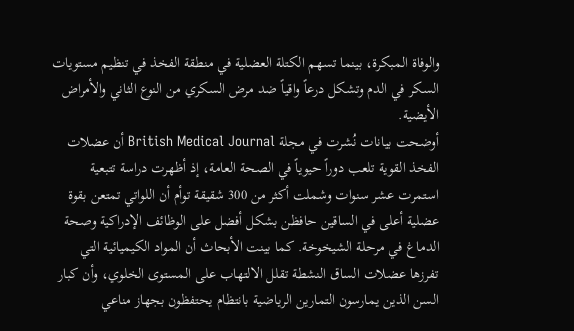والوفاة المبكرة، بينما تسهم الكتلة العضلية في منطقة الفخذ في تنظيم مستويات السكر في الدم وتشكل درعاً واقياً ضد مرض السكري من النوع الثاني والأمراض الأيضية.
أوضحت بيانات نُشرت في مجلة British Medical Journal أن عضلات الفخذ القوية تلعب دوراً حيوياً في الصحة العامة، إذ أظهرت دراسة تتبعية استمرت عشر سنوات وشملت أكثر من 300 شقيقة توأم أن اللواتي تمتعن بقوة عضلية أعلى في الساقين حافظن بشكل أفضل على الوظائف الإدراكية وصحة الدماغ في مرحلة الشيخوخة. كما بينت الأبحاث أن المواد الكيميائية التي تفرزها عضلات الساق النشطة تقلل الالتهاب على المستوى الخلوي، وأن كبار السن الذين يمارسون التمارين الرياضية بانتظام يحتفظون بجهاز مناعي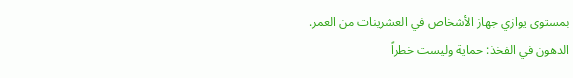بمستوى يوازي جهاز الأشخاص في العشرينات من العمر.
الدهون في الفخذ: حماية وليست خطراً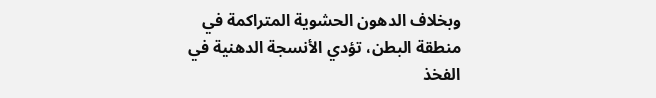وبخلاف الدهون الحشوية المتراكمة في منطقة البطن، تؤدي الأنسجة الدهنية في الفخذ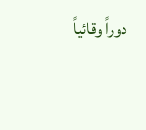دوراً وقائياً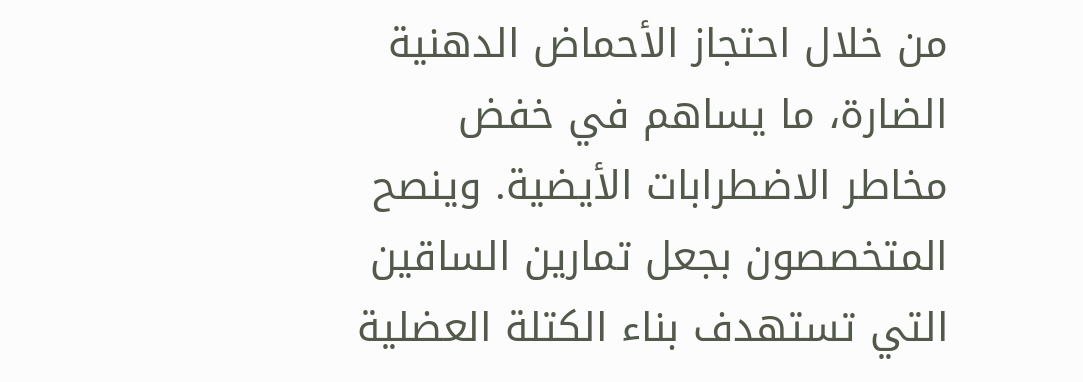من خلال احتجاز الأحماض الدهنية الضارة، ما يساهم في خفض مخاطر الاضطرابات الأيضية. وينصح المتخصصون بجعل تمارين الساقين التي تستهدف بناء الكتلة العضلية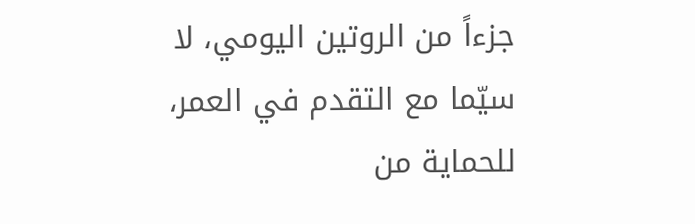جزءاً من الروتين اليومي، لا سيّما مع التقدم في العمر، للحماية من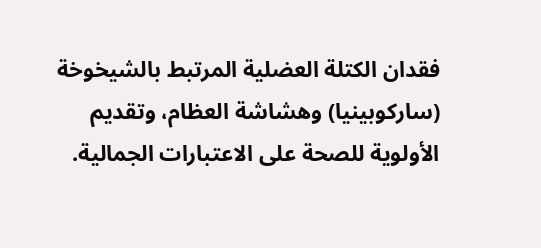فقدان الكتلة العضلية المرتبط بالشيخوخة (ساركوبينيا) وهشاشة العظام، وتقديم الأولوية للصحة على الاعتبارات الجمالية.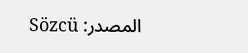المصدر: Sözcü